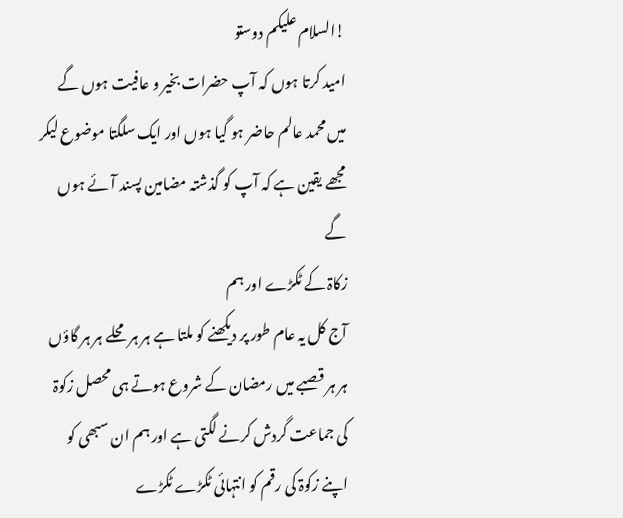!السلام علیکم دوستو
امید کرتا ہوں کہ آپ حضرات بخیر و عافیت ہوں گے
میں محمد عالم حاضر ہو گیا ہوں اور ایک سلگتا موضوع لیکر
مجھے یقین ہے کہ آپ کو گذشتہ مضامین پسند آئے ہوں گے
زکاۃ کے ٹکڑے اور ہم
آج کل یہ عام طور پر دیکھنے کو ملتا ہے ہر ہر محلے ہر ہر گاؤں ہر ہر قصبے میں رمضان کے شروع ہوتے ہی محصل زکوۃ کی جماعت گردش کرنے لگتی ہے اور ہم ان سبھی کو اپنے زکوۃ کی رقم کو انتہائی ٹکڑے ٹکڑے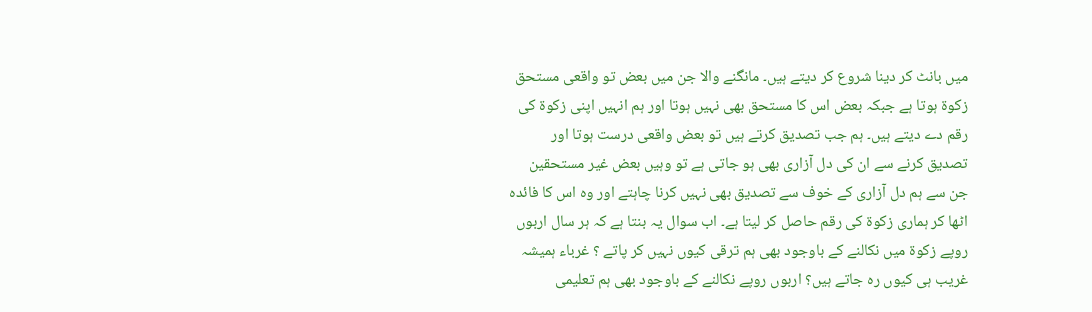میں بانٹ کر دینا شروع کر دیتے ہیں۔ مانگنے والا جن میں بعض تو واقعی مستحق زکوۃ ہوتا ہے جبکہ بعض اس کا مستحق بھی نہیں ہوتا اور ہم انہیں اپنی زکوۃ کی رقم دے دیتے ہیں۔ ہم جب تصدیق کرتے ہیں تو بعض واقعی درست ہوتا اور تصدیق کرنے سے ان کی دل آزاری بھی ہو جاتی ہے تو وہیں بعض غیر مستحقین جن سے ہم دل آزاری کے خوف سے تصدیق بھی نہیں کرنا چاہتے اور وہ اس کا فائدہ اٹھا کر ہماری زکوۃ کی رقم حاصل کر لیتا ہے۔ اب سوال یہ بنتا ہے کہ ہر سال اربوں روپے زکوۃ میں نکالنے کے باوجود بھی ہم ترقی کیوں نہیں کر پاتے ؟ غرباء ہمیشہ غریب ہی کیوں رہ جاتے ہیں؟ اربوں روپے نکالنے کے باوجود بھی ہم تعلیمی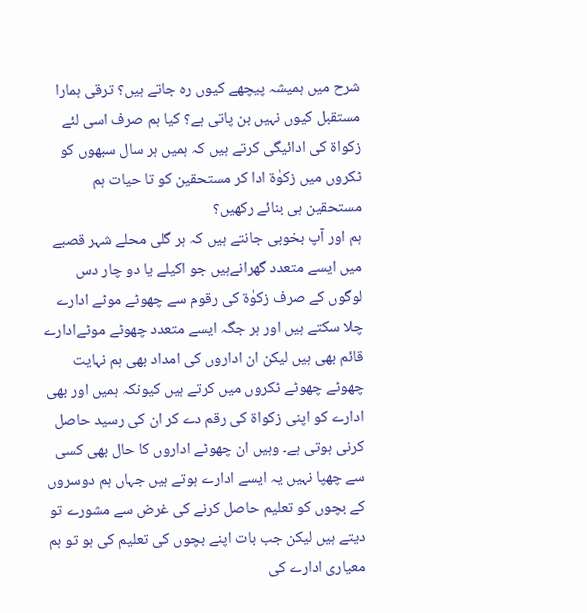شرح میں ہمیشہ پیچھے کیوں رہ جاتے ہیں؟ ترقی ہمارا مستقبل کیوں نہیں بن پاتی ہے؟ کیا ہم صرف اسی لئے زکواۃ کی ادائیگی کرتے ہیں کہ ہمیں ہر سال سبھوں کو ٹکروں میں زکوٰۃ ادا کر مستحقین کو تا حیات ہم مستحقین ہی بنائے رکھیں؟
ہم اور آپ بخوبی جانتے ہیں کہ ہر گلی محلے شہر قصبے میں ایسے متعدد گھرانےہیں جو اکیلے یا دو چار دس لوگوں کے صرف زکوٰۃ کی رقوم سے چھوٹے موٹے ادارے چلا سکتے ہیں اور ہر جگہ ایسے متعدد چھوٹے موٹےادارے قائم بھی ہیں لیکن ان اداروں کی امداد بھی ہم نہایت چھوٹے چھوٹے ٹکروں میں کرتے ہیں کیونکہ ہمیں اور بھی ادارے کو اپنی زکواۃ کی رقم دے کر ان کی رسید حاصل کرنی ہوتی ہے۔ وہیں ان چھوٹے اداروں کا حال بھی کسی سے چھپا نہیں یہ ایسے ادارے ہوتے ہیں جہاں ہم دوسروں کے بچوں کو تعلیم حاصل کرنے کی غرض سے مشورے تو دیتے ہیں لیکن جب بات اپنے بچوں کی تعلیم کی ہو تو ہم معیاری ادارے کی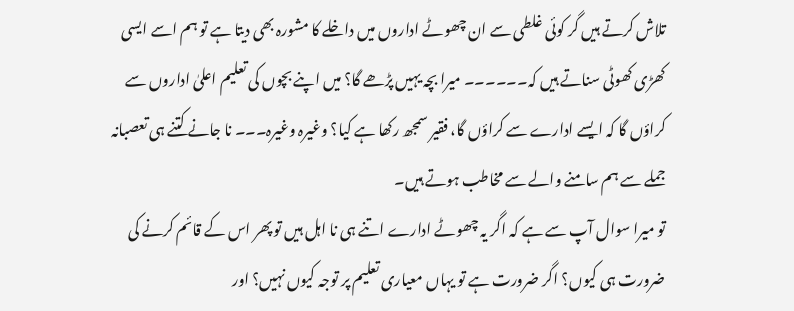تلاش کرتے ہیں گر کوئی غلطی سے ان چھوٹے اداروں میں داخلے کا مشورہ بھی دیتا ہے تو ہم اسے ایسی کھڑی کھوٹی سناتے ہیں کہ۔۔۔۔۔۔ میرا بچہ یہیں پڑھے گا؟ میں اپنے بچوں کی تعلیم اعلیٰ اداروں سے کراؤں گا کہ ایسے ادارے سے کراؤں گا، فقیر سمجھ رکھا ہے کیا؟ وغیرہ وغیرہ۔۔۔ نا جانے کتنے ہی تعصبانہ جملے سے ہم سامنے والے سے مخاطب ہوتے ہیں۔
تو میرا سوال آپ سے ہے کہ اگر یہ چھوٹے ادارے اتنے ہی نا اہل ہیں تو پھر اس کے قائم کرنے کی ضرورت ہی کیوں؟ اگر ضرورت ہے تو یہاں معیاری تعلیم پر توجہ کیوں نہیں؟ اور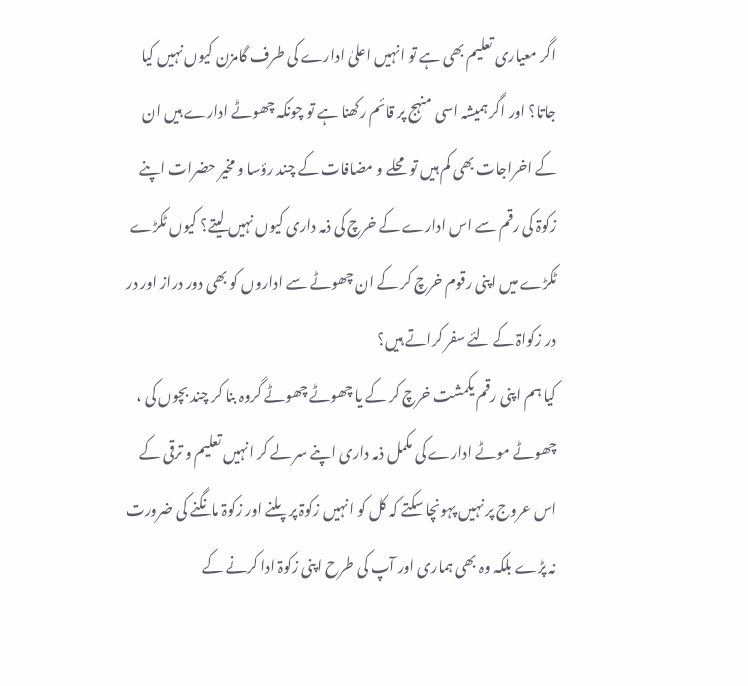اگر معیاری تعلیم بھی ہے تو انہیں اعلیٰ ادارے کی طرف گامزن کیوں نہیں کیا جاتا؟ اور اگر ہمیشہ اسی منہج پر قائم رکھنا ہے تو چونکہ چھوٹے ادارے ہیں ان کے اخراجات بھی کم ہیں تو محلے و مضافات کے چند رؤسا و مخیر حضرات اپنے زکوۃ کی رقم سے اس ادارے کے خرچ کی ذمہ داری کیوں نہیں لیتے؟ کیوں ٹکڑے ٹکڑے میں اپنی رقوم خرچ کر کے ان چھوٹے سے اداروں کو بھی دور دراز اور در در زکواۃ کے لئے سفر کراتے ہیں؟
کیا ہم اپنی رقم یکمشت خرچ کر کے یا چھوٹے چھوٹے گروہ بنا کر چند بچوں کی ، چھوٹے موٹے ادارے کی مکمل ذمہ داری اپنے سر لے کر انہیں تعلیم و ترقی کے اس عروج پر نہیں پہونچا سکتے کہ کل کو انہیں زکوۃ پر پلنے اور زکوۃ مانگنے کی ضرورت نہ پڑے بلکہ وہ بھی ہماری اور آپ کی طرح اپنی زکوۃ ادا کرنے کے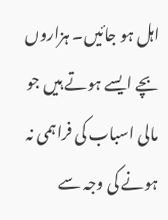اہل ہو جائیں۔ ہزاروں بچے ایسے ہوتے ہیں جو مالی اسباب کی فراہمی نہ ہونے کی وجہ سے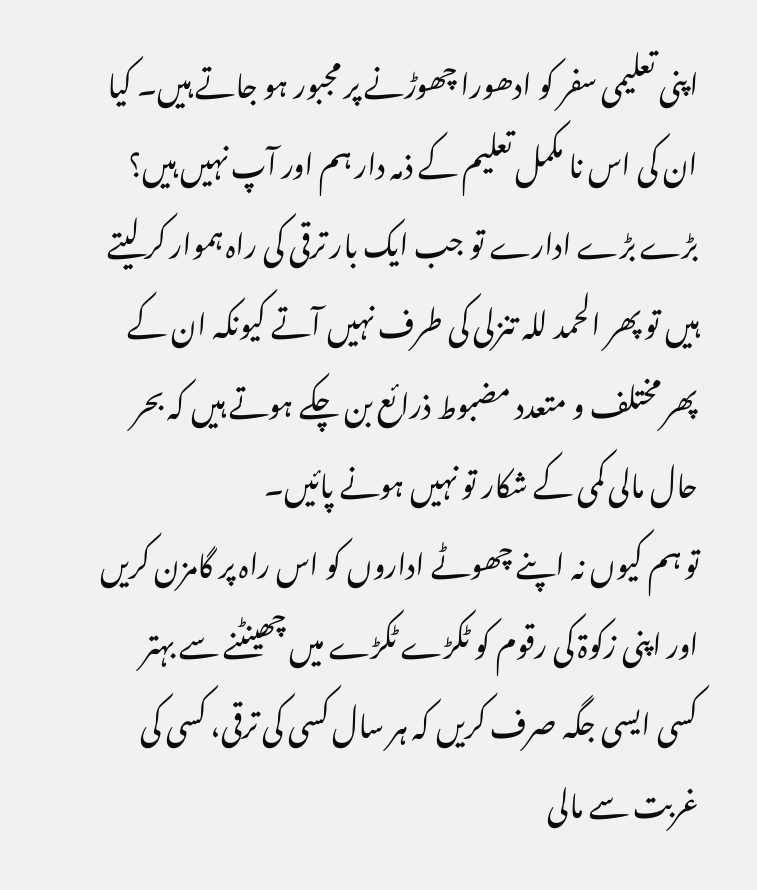اپنی تعلیمی سفر کو ادھورا چھوڑنے پر مجبور ہو جاتے ہیں۔ کیا ان کی اس نا مکمل تعلیم کے ذمہ دار ہم اور آپ نہیں ہیں؟
بڑے بڑے ادارے تو جب ایک بار ترقی کی راہ ہموار کر لیتے ہیں تو پھر الحمد للہ تنزلی کی طرف نہیں آتے کیونکہ ان کے پھر مختلف و متعدد مضبوط ذرائع بن چکے ہوتے ہیں کہ بحر حال مالی کمی کے شکار تو نہیں ہونے پائیں۔
تو ہم کیوں نہ اپنے چھوٹے اداروں کو اس راہ پر گامزن کریں اور اپنی زکوۃ کی رقوم کو ٹکڑے ٹکڑے میں چھینٹنے سے بہتر کسی ایسی جگہ صرف کریں کہ ہر سال کسی کی ترقی، کسی کی غربت سے مالی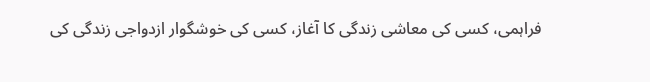فراہمی، کسی کی معاشی زندگی کا آغاز، کسی کی خوشگوار ازدواجی زندگی کی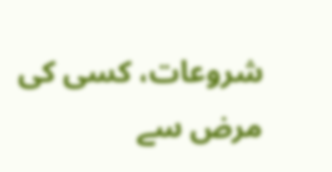شروعات، کسی کی مرض سے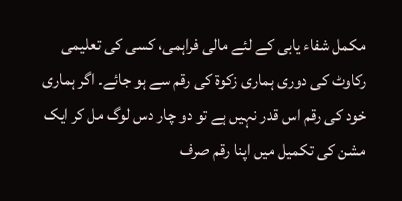مکمل شفاء یابی کے لئے مالی فراہمی، کسی کی تعلیمی رکاوٹ کی دوری ہماری زکوۃ کی رقم سے ہو جائے۔ اگر ہماری خود کی رقم اس قدر نہیں ہے تو دو چار دس لوگ مل کر ایک مشن کی تکمیل میں اپنا رقم صرف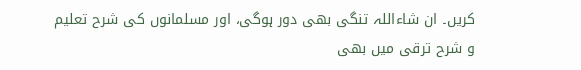کریں۔ ان شاءاللہ تنگی بھی دور ہوگی، اور مسلمانوں کی شرح تعلیم و شرح ترقی میں بھی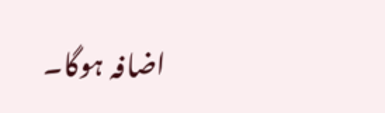اضافہ ہوگا۔